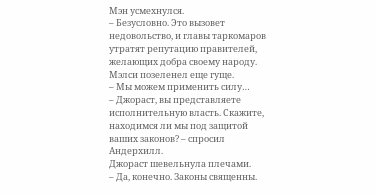Мэн усмехнулся.
– Безусловно. Это вызовет недовольство, и главы таркомаров утратят репутацию правителей, желающих добра своему народу.
Мэлси позеленел еще гуще.
– Мы можем применить силу…
– Джораст, вы представляете исполнительную власть. Скажите, находимся ли мы под защитой ваших законов? – спросил Андерхилл.
Джораст шевельнула плечами.
– Да, конечно. Законы священны.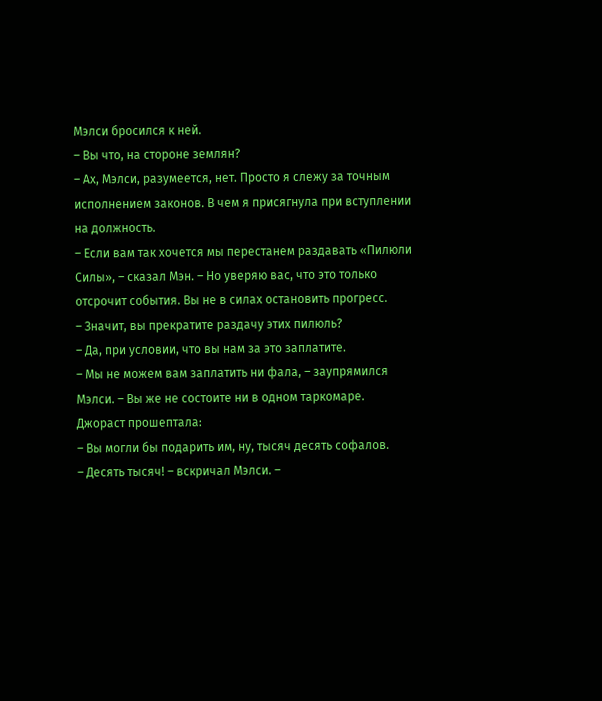Мэлси бросился к ней.
– Вы что, на стороне землян?
– Ах, Мэлси, разумеется, нет. Просто я слежу за точным исполнением законов. В чем я присягнула при вступлении на должность.
– Если вам так хочется мы перестанем раздавать «Пилюли Силы», – сказал Мэн. – Но уверяю вас, что это только отсрочит события. Вы не в силах остановить прогресс.
– Значит, вы прекратите раздачу этих пилюль?
– Да, при условии, что вы нам за это заплатите.
– Мы не можем вам заплатить ни фала, – заупрямился Мэлси. – Вы же не состоите ни в одном таркомаре.
Джораст прошептала:
– Вы могли бы подарить им, ну, тысяч десять софалов.
– Десять тысяч! – вскричал Мэлси. –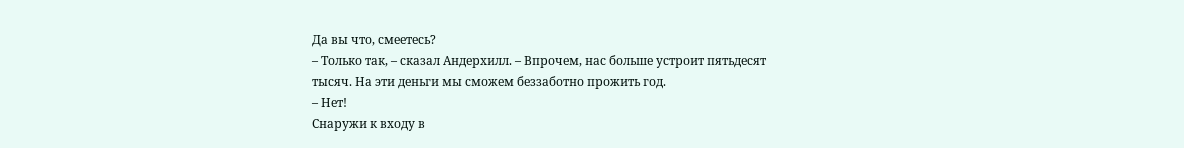Да вы что, смеетесь?
– Только так, – сказал Андерхилл. – Впрочем, нас больше устроит пятьдесят тысяч. На эти деньги мы сможем беззаботно прожить год.
– Нет!
Снаружи к входу в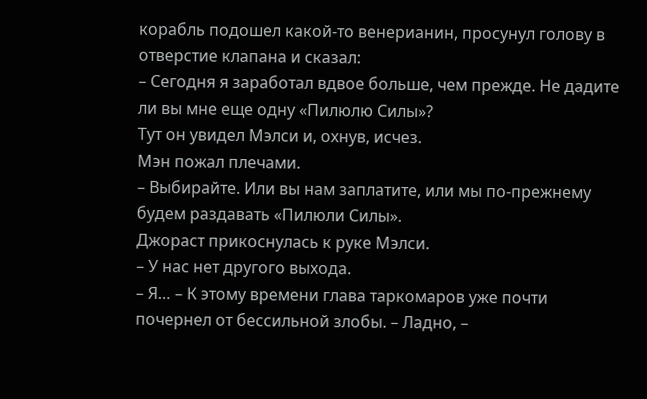корабль подошел какой-то венерианин, просунул голову в отверстие клапана и сказал:
– Сегодня я заработал вдвое больше, чем прежде. Не дадите ли вы мне еще одну «Пилюлю Силы»?
Тут он увидел Мэлси и, охнув, исчез.
Мэн пожал плечами.
– Выбирайте. Или вы нам заплатите, или мы по-прежнему будем раздавать «Пилюли Силы».
Джораст прикоснулась к руке Мэлси.
– У нас нет другого выхода.
– Я… – К этому времени глава таркомаров уже почти почернел от бессильной злобы. – Ладно, –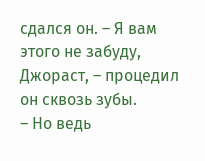сдался он. – Я вам этого не забуду, Джораст, – процедил он сквозь зубы.
– Но ведь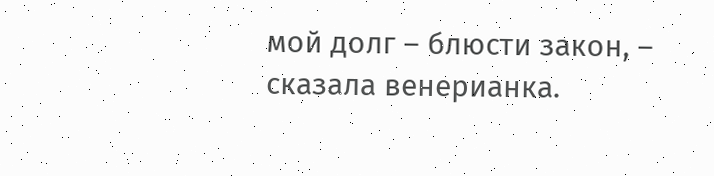мой долг – блюсти закон, – сказала венерианка.